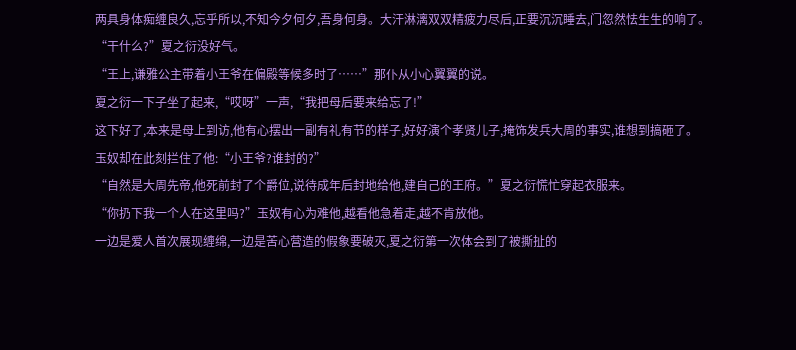两具身体痴缠良久,忘乎所以,不知今夕何夕,吾身何身。大汗淋漓双双精疲力尽后,正要沉沉睡去,门忽然怯生生的响了。
“干什么?”夏之衍没好气。
“王上,谦雅公主带着小王爷在偏殿等候多时了……”那仆从小心翼翼的说。
夏之衍一下子坐了起来,“哎呀”一声,“我把母后要来给忘了!”
这下好了,本来是母上到访,他有心摆出一副有礼有节的样子,好好演个孝贤儿子,掩饰发兵大周的事实,谁想到搞砸了。
玉奴却在此刻拦住了他:“小王爷?谁封的?”
“自然是大周先帝,他死前封了个爵位,说待成年后封地给他,建自己的王府。”夏之衍慌忙穿起衣服来。
“你扔下我一个人在这里吗?”玉奴有心为难他,越看他急着走,越不肯放他。
一边是爱人首次展现缠绵,一边是苦心营造的假象要破灭,夏之衍第一次体会到了被撕扯的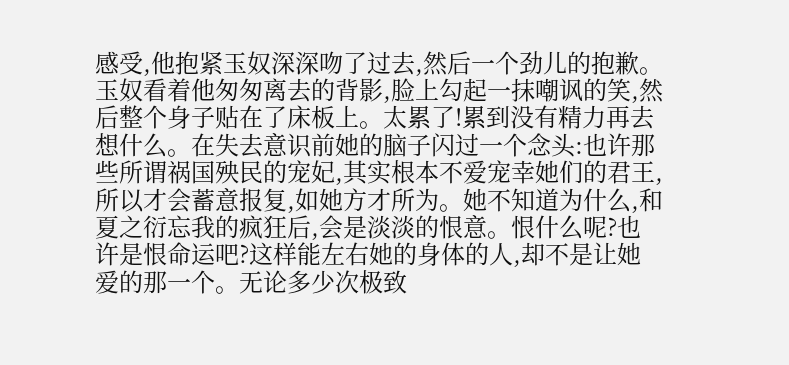感受,他抱紧玉奴深深吻了过去,然后一个劲儿的抱歉。
玉奴看着他匆匆离去的背影,脸上勾起一抹嘲讽的笑,然后整个身子贴在了床板上。太累了!累到没有精力再去想什么。在失去意识前她的脑子闪过一个念头:也许那些所谓祸国殃民的宠妃,其实根本不爱宠幸她们的君王,所以才会蓄意报复,如她方才所为。她不知道为什么,和夏之衍忘我的疯狂后,会是淡淡的恨意。恨什么呢?也许是恨命运吧?这样能左右她的身体的人,却不是让她爱的那一个。无论多少次极致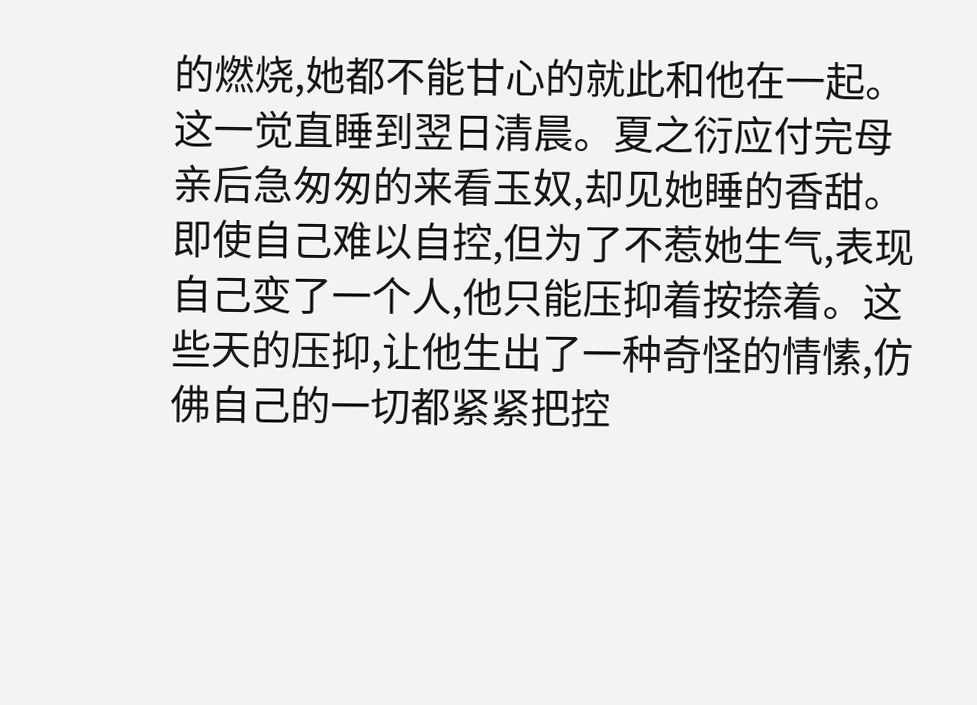的燃烧,她都不能甘心的就此和他在一起。
这一觉直睡到翌日清晨。夏之衍应付完母亲后急匆匆的来看玉奴,却见她睡的香甜。即使自己难以自控,但为了不惹她生气,表现自己变了一个人,他只能压抑着按捺着。这些天的压抑,让他生出了一种奇怪的情愫,仿佛自己的一切都紧紧把控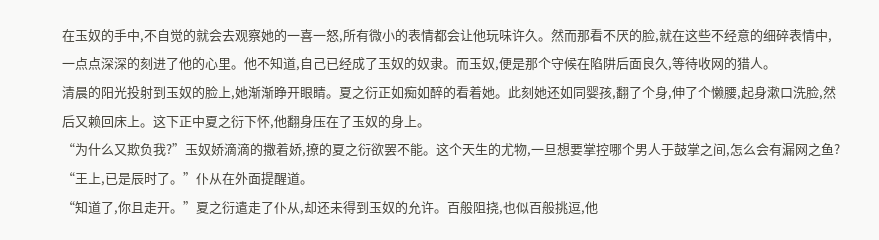在玉奴的手中,不自觉的就会去观察她的一喜一怒,所有微小的表情都会让他玩味许久。然而那看不厌的脸,就在这些不经意的细碎表情中,一点点深深的刻进了他的心里。他不知道,自己已经成了玉奴的奴隶。而玉奴,便是那个守候在陷阱后面良久,等待收网的猎人。
清晨的阳光投射到玉奴的脸上,她渐渐睁开眼睛。夏之衍正如痴如醉的看着她。此刻她还如同婴孩,翻了个身,伸了个懒腰,起身漱口洗脸,然后又赖回床上。这下正中夏之衍下怀,他翻身压在了玉奴的身上。
“为什么又欺负我?”玉奴娇滴滴的撒着娇,撩的夏之衍欲罢不能。这个天生的尤物,一旦想要掌控哪个男人于鼓掌之间,怎么会有漏网之鱼?
“王上,已是辰时了。”仆从在外面提醒道。
“知道了,你且走开。”夏之衍遣走了仆从,却还未得到玉奴的允许。百般阻挠,也似百般挑逗,他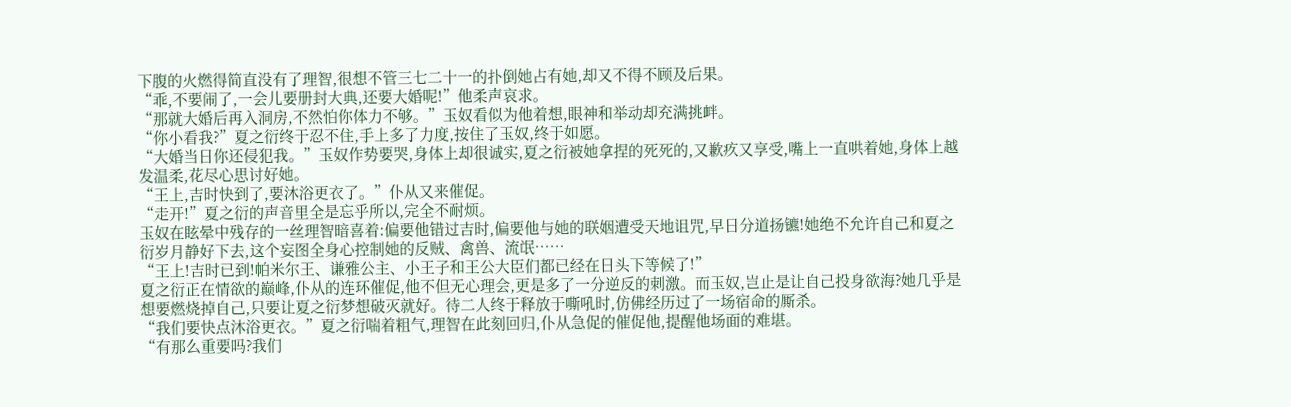下腹的火燃得简直没有了理智,很想不管三七二十一的扑倒她占有她,却又不得不顾及后果。
“乖,不要闹了,一会儿要册封大典,还要大婚呢!”他柔声哀求。
“那就大婚后再入洞房,不然怕你体力不够。”玉奴看似为他着想,眼神和举动却充满挑衅。
“你小看我?”夏之衍终于忍不住,手上多了力度,按住了玉奴,终于如愿。
“大婚当日你还侵犯我。”玉奴作势要哭,身体上却很诚实,夏之衍被她拿捏的死死的,又歉疚又享受,嘴上一直哄着她,身体上越发温柔,花尽心思讨好她。
“王上,吉时快到了,要沐浴更衣了。”仆从又来催促。
“走开!”夏之衍的声音里全是忘乎所以,完全不耐烦。
玉奴在眩晕中残存的一丝理智暗喜着:偏要他错过吉时,偏要他与她的联姻遭受天地诅咒,早日分道扬镳!她绝不允许自己和夏之衍岁月静好下去,这个妄图全身心控制她的反贼、禽兽、流氓……
“王上!吉时已到!帕米尔王、谦雅公主、小王子和王公大臣们都已经在日头下等候了!”
夏之衍正在情欲的巅峰,仆从的连环催促,他不但无心理会,更是多了一分逆反的刺激。而玉奴,岂止是让自己投身欲海?她几乎是想要燃烧掉自己,只要让夏之衍梦想破灭就好。待二人终于释放于嘶吼时,仿佛经历过了一场宿命的厮杀。
“我们要快点沐浴更衣。”夏之衍喘着粗气,理智在此刻回归,仆从急促的催促他,提醒他场面的难堪。
“有那么重要吗?我们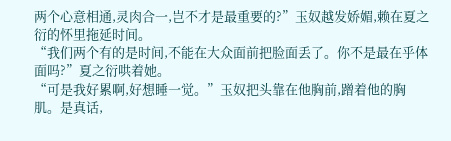两个心意相通,灵肉合一,岂不才是最重要的?”玉奴越发娇媚,赖在夏之衍的怀里拖延时间。
“我们两个有的是时间,不能在大众面前把脸面丢了。你不是最在乎体面吗?”夏之衍哄着她。
“可是我好累啊,好想睡一觉。”玉奴把头靠在他胸前,蹭着他的胸肌。是真话,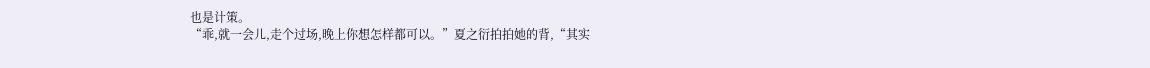也是计策。
“乖,就一会儿,走个过场,晚上你想怎样都可以。”夏之衍拍拍她的背,“其实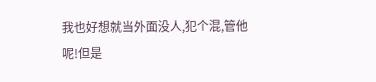我也好想就当外面没人,犯个混,管他呢!但是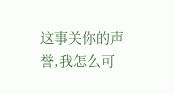这事关你的声誉,我怎么可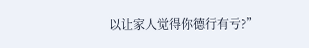以让家人觉得你德行有亏?”